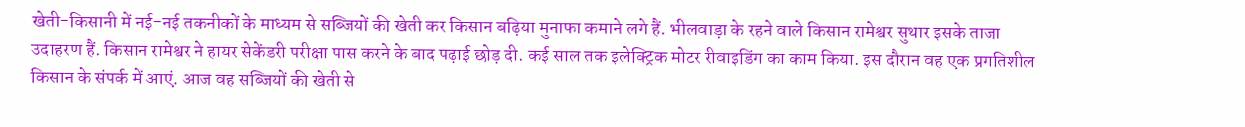खेती-किसानी में नई-नई तकनीकों के माध्यम से सब्जियों की खेती कर किसान बढ़िया मुनाफा कमाने लगे हैं. भीलवाड़ा के रहने वाले किसान रामेश्वर सुथार इसके ताजा उदाहरण हैं. किसान रामेश्वर ने हायर सेकेंडरी परीक्षा पास करने के बाद पढ़ाई छोड़ दी. कई साल तक इलेक्ट्रिक मोटर रीवाइडिंग का काम किया. इस दौरान वह एक प्रगतिशील किसान के संपर्क में आएं. आज वह सब्जियों की खेती से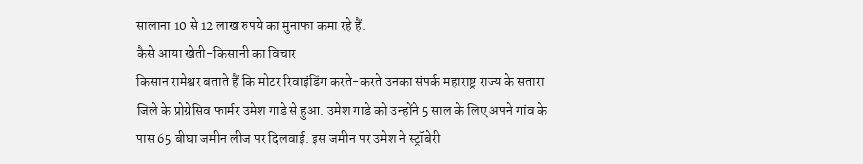सालाना 10 से 12 लाख रुपये का मुनाफा कमा रहे हैं.
कैसे आया खेती-किसानी का विचार
किसान रामेश्वर बताते हैं कि मोटर रिवाइंडिंग करते-करते उनका संपर्क महाराष्ट्र राज्य के सतारा जिले के प्रोग्रेसिव फार्मर उमेश गाडे से हुआ. उमेश गाडे को उन्होंने 5 साल के लिए अपने गांव के पास 65 बीघा जमीन लीज पर दिलवाई. इस जमीन पर उमेश ने स्ट्रॉबेरी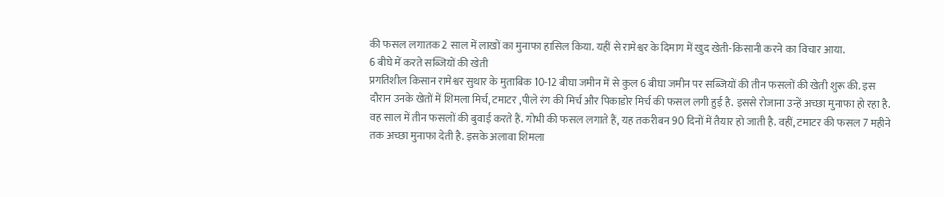की फसल लगातक 2 साल में लाखों का मुनाफा हासिल किया. यहीं से रामेश्वर के दिमाग में खुद खेती-किसानी करने का विचार आया.
6 बीघे में करते सब्जियों की खेती
प्रगतिशील किसान रामेश्वर सुथार के मुताबिक 10-12 बीघा जमीन में से कुल 6 बीघा जमीन पर सब्जियों की तीन फसलों की खेती शुरू की. इस दौरान उनके खेतों में शिमला मिर्च, टमाटर ,पीले रंग की मिर्च और पिकाडोर मिर्च की फसल लगी हुई है. इससे रोजाना उन्हें अच्छा मुनाफा हो रहा है. वह साल में तीन फसलों की बुवाई करते हैं. गोभी की फसल लगाते हैं, यह तकरीबन 90 दिनों में तैयार हो जाती है. वहीं, टमाटर की फसल 7 महीने तक अच्छा मुनाफा देती है. इसके अलावा शिमला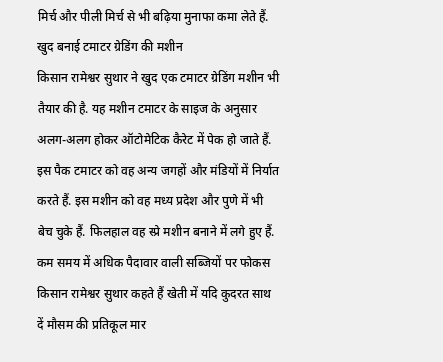मिर्च और पीली मिर्च से भी बढ़िया मुनाफा कमा लेते हैं.
खुद बनाई टमाटर ग्रेडिंग की मशीन
किसान रामेश्वर सुथार ने खुद एक टमाटर ग्रेडिंग मशीन भी तैयार की है. यह मशीन टमाटर के साइज के अनुसार अलग-अलग होकर ऑटोमेटिक कैरेट में पेक हो जाते हैं. इस पैक टमाटर को वह अन्य जगहों और मंडियों में निर्यात करते हैं. इस मशीन को वह मध्य प्रदेश और पुणे में भी बेच चुके हैं. फिलहाल वह स्प्रे मशीन बनाने में लगे हुए हैं.
कम समय में अधिक पैदावार वाली सब्जियों पर फोकस
किसान रामेश्वर सुथार कहते हैं खेती में यदि कुदरत साथ दें मौसम की प्रतिकूल मार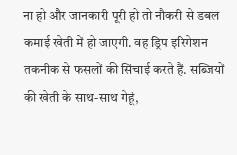ना हो और जानकारी पूरी हो तो नौकरी से डबल कमाई खेती में हो जाएगी. वह ड्रिप इरिगेशन तकनीक से फसलों की सिंचाई करते हैं. सब्जियों की खेती के साथ-साथ गेहूं,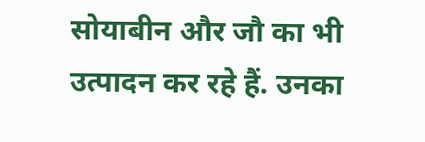सोयाबीन और जौ का भी उत्पादन कर रहे हैं. उनका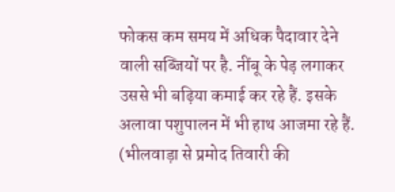फोकस कम समय में अधिक पैदावार देने वाली सब्जियों पर है. नींबू के पेड़ लगाकर उससे भी बढ़िया कमाई कर रहे हैं. इसके अलावा पशुपालन में भी हाथ आजमा रहे हैं.
(भीलवाड़ा से प्रमोद तिवारी की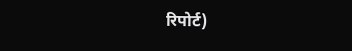रिपोर्ट)